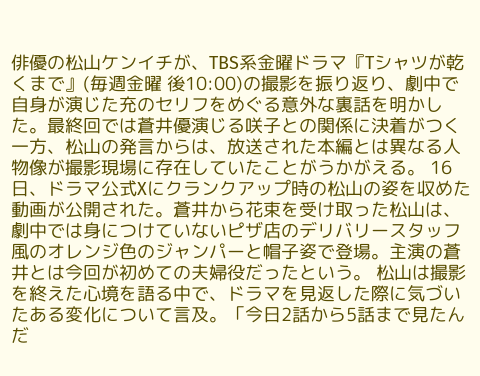俳優の松山ケンイチが、TBS系金曜ドラマ『Tシャツが乾くまで』(毎週金曜 後10:00)の撮影を振り返り、劇中で自身が演じた充のセリフをめぐる意外な裏話を明かした。最終回では蒼井優演じる咲子との関係に決着がつく一方、松山の発言からは、放送された本編とは異なる人物像が撮影現場に存在していたことがうかがえる。 16日、ドラマ公式Xにクランクアップ時の松山の姿を収めた動画が公開された。蒼井から花束を受け取った松山は、劇中では身につけていないピザ店のデリバリースタッフ風のオレンジ色のジャンパーと帽子姿で登場。主演の蒼井とは今回が初めての夫婦役だったという。 松山は撮影を終えた心境を語る中で、ドラマを見返した際に気づいたある変化について言及。「今日2話から5話まで見たんだ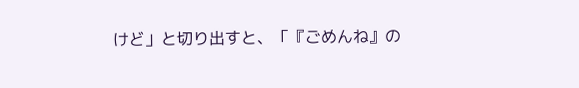けど」と切り出すと、「『ごめんね』の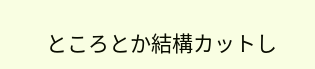ところとか結構カットし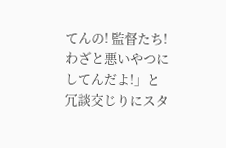てんの! 監督たち! わざと悪いやつにしてんだよ!」と冗談交じりにスタ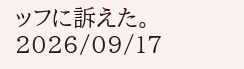ッフに訴えた。
2026/09/17